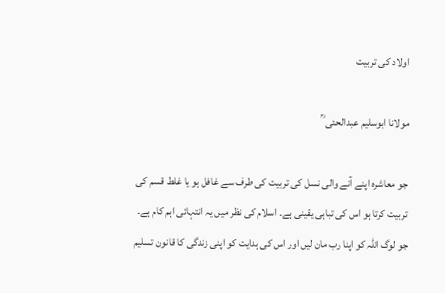اولاد کی تربیت

مولانا ابوسلیم عبدالحئی  ؒ

جو معاشرہ اپنے آنے والی نسل کی تربیت کی طرف سے غافل ہو یا غلط قسم کی تربیت کرتا ہو اس کی تباہی یقینی ہے۔ اسلام کی نظر میں یہ انتہائی اہم کام ہے۔ جو لوگ اللہ کو اپنا رب مان لیں اور اس کی ہدایت کو اپنی زندگی کا قانون تسلیم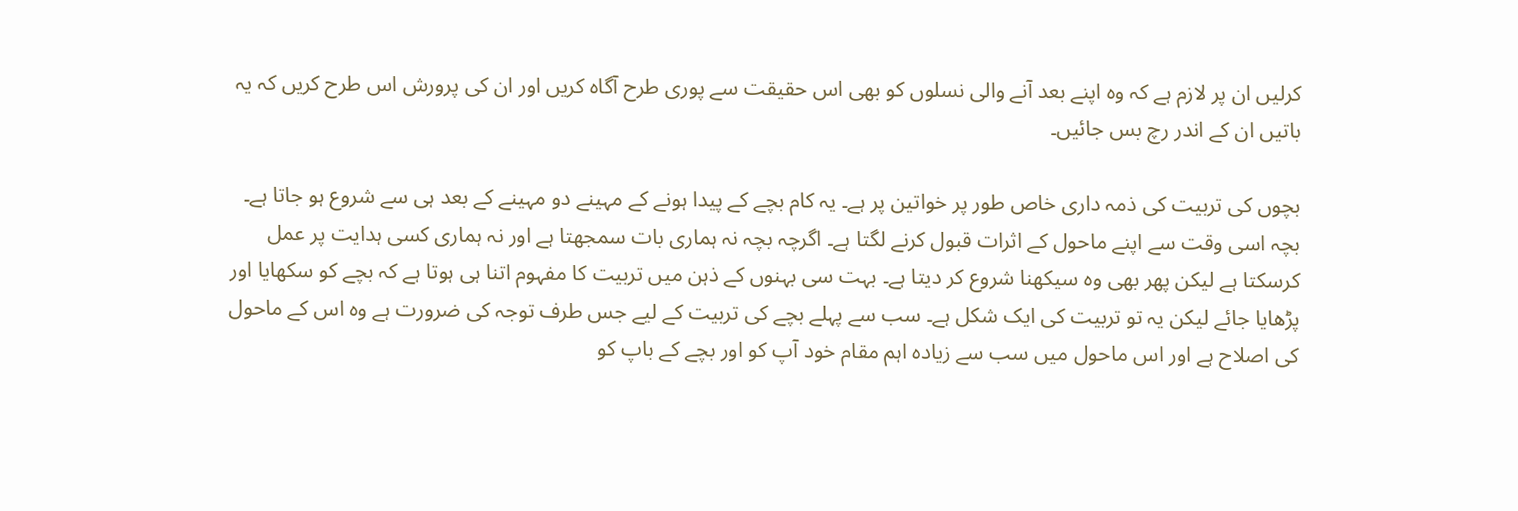کرلیں ان پر لازم ہے کہ وہ اپنے بعد آنے والی نسلوں کو بھی اس حقیقت سے پوری طرح آگاہ کریں اور ان کی پرورش اس طرح کریں کہ یہ باتیں ان کے اندر رچ بس جائیں۔

بچوں کی تربیت کی ذمہ داری خاص طور پر خواتین پر ہے۔ یہ کام بچے کے پیدا ہونے کے مہینے دو مہینے کے بعد ہی سے شروع ہو جاتا ہے۔ بچہ اسی وقت سے اپنے ماحول کے اثرات قبول کرنے لگتا ہے۔ اگرچہ بچہ نہ ہماری بات سمجھتا ہے اور نہ ہماری کسی ہدایت پر عمل کرسکتا ہے لیکن پھر بھی وہ سیکھنا شروع کر دیتا ہے۔ بہت سی بہنوں کے ذہن میں تربیت کا مفہوم اتنا ہی ہوتا ہے کہ بچے کو سکھایا اور پڑھایا جائے لیکن یہ تو تربیت کی ایک شکل ہے۔ سب سے پہلے بچے کی تربیت کے لیے جس طرف توجہ کی ضرورت ہے وہ اس کے ماحول کی اصلاح ہے اور اس ماحول میں سب سے زیادہ اہم مقام خود آپ کو اور بچے کے باپ کو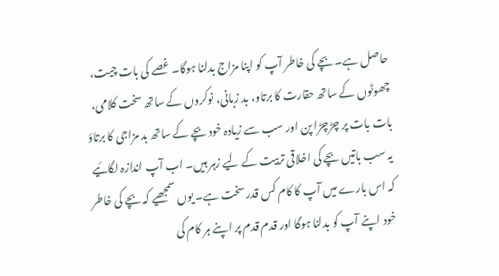حاصل ہے۔ بچے کی خاطر آپ کو اپنا مزاج بدلنا ہوگا۔ غصے کی بات چیت، چھوٹوں کے ساتھ حقارت کا برتاو، بد زبانی، نوکروں کے ساتھ سخت کلامی، بات بات پر چڑچڑا پن اور سب سے زیادہ خود بچے کے ساتھ بد مزاجی کا برتاؤ یہ سب باتیں بچے کی اخلاقی تربیت کے لیے زہر ہیں۔ اب آپ اندازہ لگائیے کہ اس بارے میں آپ کا کام کس قدر سخت ہے۔ یوں سمجھیے کہ بچے کی خاطر خود اپنے آپ کو بدلنا ہوگا اور قدم قدم پر اپنے ہر کام کی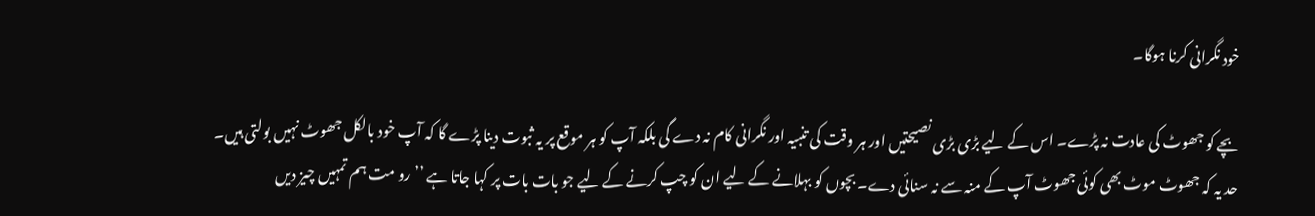خود نگرانی کرنا ہوگا۔

بچے کو جھوٹ کی عادت نہ پڑے۔ اس کے لیے بڑی بڑی نصیحتیں اور ہر وقت کی تنبیہ اور نگرانی کام نہ دے گی بلکہ آپ کو ہر موقع پر یہ ثبوت دینا پڑے گا کہ آپ خود بالکل جھوٹ نہیں بولتی ہیں۔ حد یہ کہ جھوٹ موٹ بھی کوئی جھوٹ آپ کے منہ سے نہ سنائی دے۔ بچوں کو بہلانے کے لیے ان کو چپ کرنے کے لیے جو بات بات پر کہا جاتا ہے ’’رو مت ہم تمہیں چیز دیں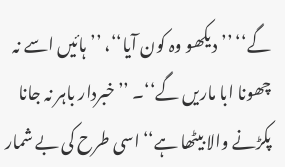گے‘‘ ’’دیکھو وہ کون آیا‘‘، ’’ہائیں اسے نہ چھونا ابا ماریں گے‘‘۔ ’’خبردار باہر نہ جانا پکڑنے والا بیٹھا ہے‘‘ اسی طرح کی بے شمار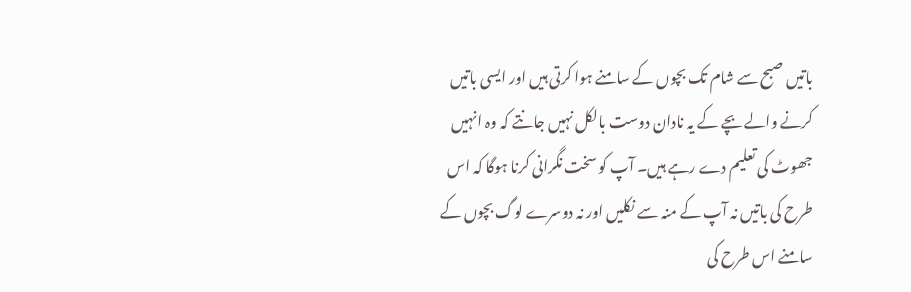باتیں صبح سے شام تک بچوں کے سامنے ہوا کرتی ہیں اور ایسی باتیں کرنے والے بچے کے یہ نادان دوست بالکل نہیں جانتے کہ وہ انہیں جھوٹ کی تعلیم دے رہے ہیں۔ آپ کو سخت نگرانی کرنا ہوگا کہ اس طرح کی باتیں نہ آپ کے منہ سے نکلیں اور نہ دوسرے لوگ بچوں کے سامنے اس طرح کی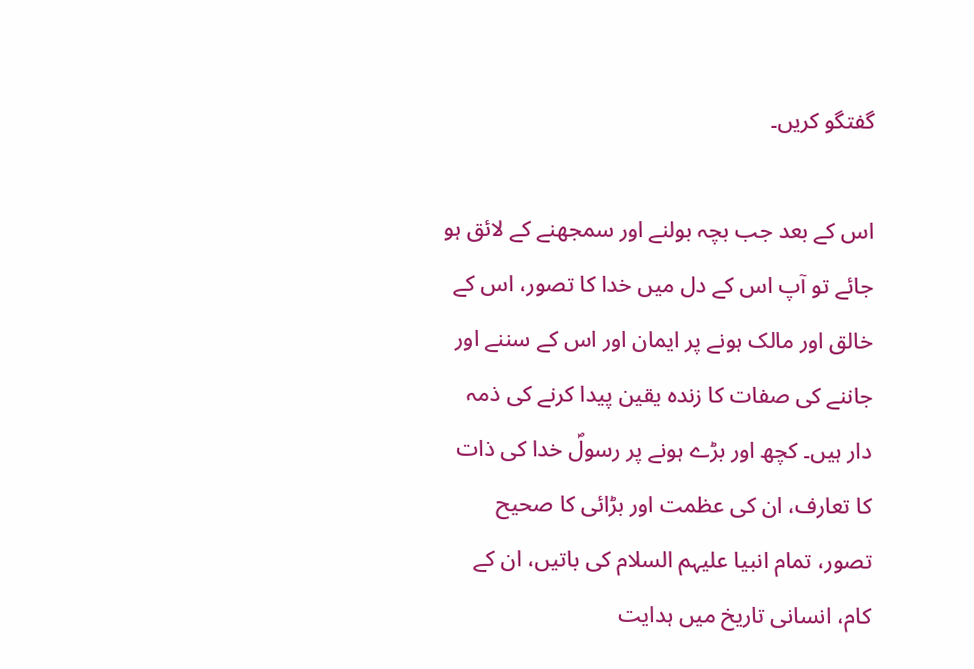گفتگو کریں۔

اس کے بعد جب بچہ بولنے اور سمجھنے کے لائق ہو جائے تو آپ اس کے دل میں خدا کا تصور، اس کے خالق اور مالک ہونے پر ایمان اور اس کے سننے اور جاننے کی صفات کا زندہ یقین پیدا کرنے کی ذمہ دار ہیں۔ کچھ اور بڑے ہونے پر رسولؐ خدا کی ذات کا تعارف، ان کی عظمت اور بڑائی کا صحیح تصور، تمام انبیا علیہم السلام کی باتیں، ان کے کام، انسانی تاریخ میں ہدایت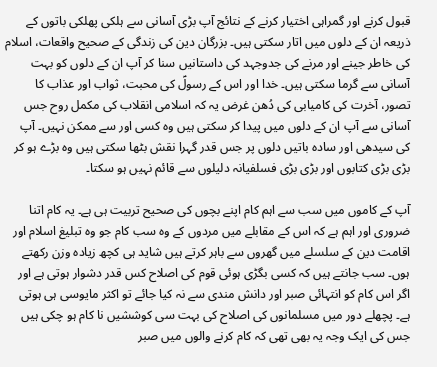قبول کرنے اور گمراہی اختیار کرنے کے نتائج آپ بڑی آسانی سے ہلکی پھلکی باتوں کے ذریعہ ان کے دلوں میں اتار سکتی ہیں۔ بزرگان دین کی زندگی کے صحیح واقعات، اسلام کی خاطر جینے اور مرنے کی جدوجہد کی داستانیں سنا کر آپ ان کے دلوں کو بہت آسانی سے گرما سکتی ہیں۔ خدا اور اس کے رسولؑ کی محبت، ثواب اور عذاب کا تصور، آخرت کی کامیابی کی دُھن غرض یہ کہ اسلامی انقلاب کی مکمل روح جس آسانی سے آپ ان کے دلوں میں پیدا کر سکتی ہیں وہ کسی اور سے ممکن نہیں۔ آپ کی سیدھی اور سادہ باتیں دلوں پر جس قدر گہرا نقش بٹھا سکتی ہیں وہ بڑے ہو کر بڑی بڑی کتابوں اور بڑی بڑی فسلفیانہ دلیلوں سے قائم نہیں ہو سکتا۔

آپ کے کاموں میں سب سے اہم کام اپنے بچوں کی صحیح تربیت ہی ہے۔ یہ کام اتنا ضروری اور اہم ہے کہ اس کے مقابلے میں مردوں کے وہ سب کام جو وہ تبلیغ اسلام اور اقامت دین کے سلسلے میں گھروں سے باہر کرتے ہیں شاید ہی کچھ زیادہ وزن رکھتے ہوں۔ سب جانتے ہیں کہ کسی بگڑی ہوئی قوم کی اصلاح کس قدر دشوار ہوتی ہے اور اگر اس کام کو انتہائی صبر اور دانش مندی سے نہ کیا جائے تو اکثر مایوسی ہی ہوتی ہے۔ پچھلے دور میں مسلمانوں کی اصلاح کی بہت سی کوششیں نا کام ہو چکی ہیں جس کی ایک وجہ یہ بھی تھی کہ کام کرنے والوں میں صبر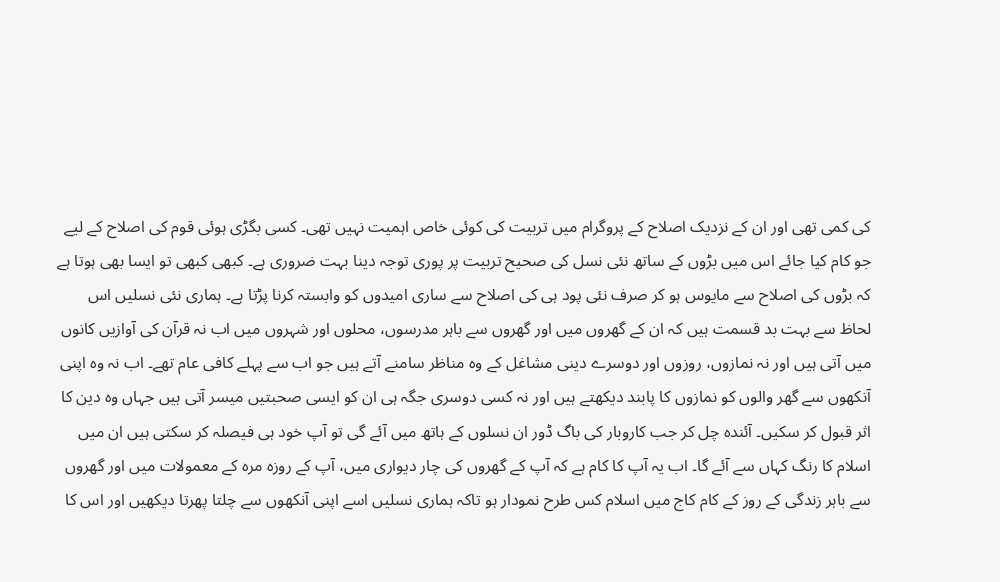کی کمی تھی اور ان کے نزدیک اصلاح کے پروگرام میں تربیت کی کوئی خاص اہمیت نہیں تھی۔ کسی بگڑی ہوئی قوم کی اصلاح کے لیے جو کام کیا جائے اس میں بڑوں کے ساتھ نئی نسل کی صحیح تربیت پر پوری توجہ دینا بہت ضروری ہے۔ کبھی کبھی تو ایسا بھی ہوتا ہے کہ بڑوں کی اصلاح سے مایوس ہو کر صرف نئی پود ہی کی اصلاح سے ساری امیدوں کو وابستہ کرنا پڑتا ہے۔ ہماری نئی نسلیں اس لحاظ سے بہت بد قسمت ہیں کہ ان کے گھروں میں اور گھروں سے باہر مدرسوں، محلوں اور شہروں میں اب نہ قرآن کی آوازیں کانوں میں آتی ہیں اور نہ نمازوں، روزوں اور دوسرے دینی مشاغل کے وہ مناظر سامنے آتے ہیں جو اب سے پہلے کافی عام تھے۔ اب نہ وہ اپنی آنکھوں سے گھر والوں کو نمازوں کا پابند دیکھتے ہیں اور نہ کسی دوسری جگہ ہی ان کو ایسی صحبتیں میسر آتی ہیں جہاں وہ دین کا اثر قبول کر سکیں۔ آئندہ چل کر جب کاروبار کی باگ ڈور ان نسلوں کے ہاتھ میں آئے گی تو آپ خود ہی فیصلہ کر سکتی ہیں ان میں اسلام کا رنگ کہاں سے آئے گا۔ اب یہ آپ کا کام ہے کہ آپ کے گھروں کی چار دیواری میں، آپ کے روزہ مرہ کے معمولات میں اور گھروں سے باہر زندگی کے روز کے کام کاج میں اسلام کس طرح نمودار ہو تاکہ ہماری نسلیں اسے اپنی آنکھوں سے چلتا پھرتا دیکھیں اور اس کا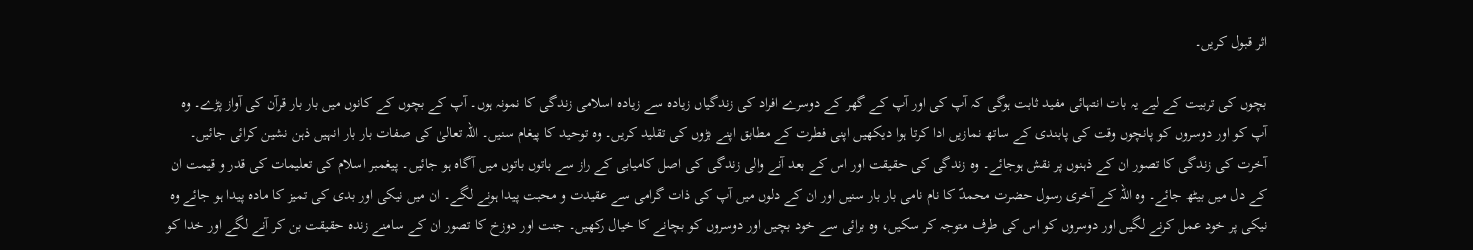اثر قبول کریں۔

بچوں کی تربیت کے لیے یہ بات انتہائی مفید ثابت ہوگی کہ آپ کی اور آپ کے گھر کے دوسرے افراد کی زندگیاں زیادہ سے زیادہ اسلامی زندگی کا نمونہ ہوں۔ آپ کے بچوں کے کانوں میں بار بار قرآن کی آواز پڑے۔ وہ آپ کو اور دوسروں کو پانچوں وقت کی پابندی کے ساتھ نمازیں ادا کرتا ہوا دیکھیں اپنی فطرت کے مطابق اپنے بڑوں کی تقلید کریں۔ وہ توحید کا پیغام سنیں۔ اللہ تعالیٰ کی صفات بار بار انہیں ذہن نشین کرائی جائیں۔ آخرت کی زندگی کا تصور ان کے ذہنوں پر نقش ہوجائے۔ وہ زندگی کی حقیقت اور اس کے بعد آنے والی زندگی کی اصل کامیابی کے راز سے باتوں باتوں میں آگاہ ہو جائیں۔ پیغمبر اسلام کی تعلیمات کی قدر و قیمت ان کے دل میں بیٹھ جائے۔ وہ اللہ کے آخری رسول حضرت محمدؐ کا نام نامی بار بار سنیں اور ان کے دلوں میں آپ کی ذات گرامی سے عقیدت و محبت پیدا ہونے لگے۔ ان میں نیکی اور بدی کی تمیز کا مادہ پیدا ہو جائے وہ نیکی پر خود عمل کرنے لگیں اور دوسروں کو اس کی طرف متوجہ کر سکیں، وہ برائی سے خود بچیں اور دوسروں کو بچانے کا خیال رکھیں۔ جنت اور دوزخ کا تصور ان کے سامنے زندہ حقیقت بن کر آنے لگے اور خدا کو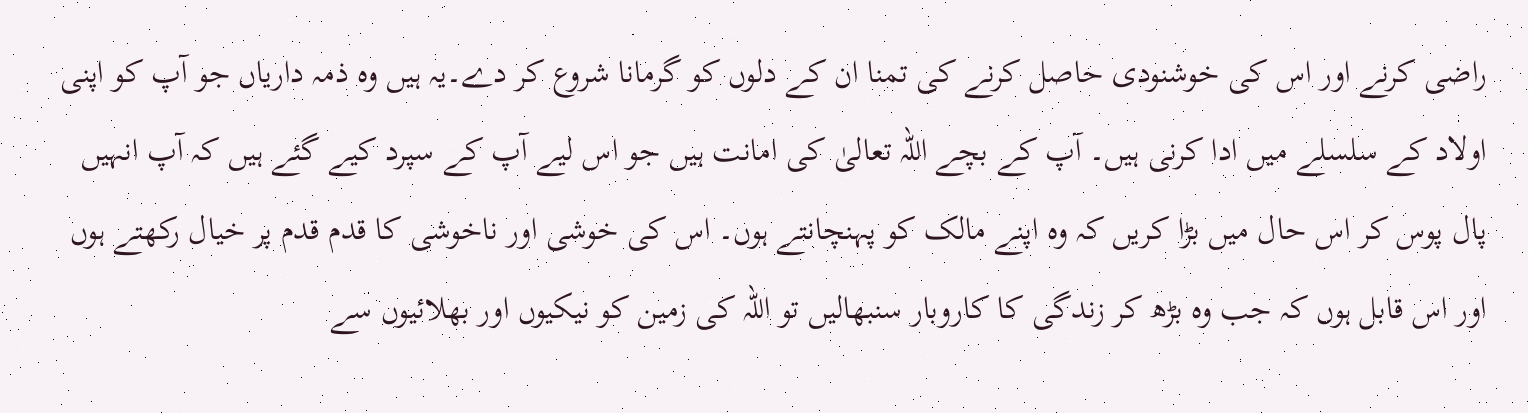راضی کرنے اور اس کی خوشنودی حاصل کرنے کی تمنا ان کے دلوں کو گرمانا شروع کر دے۔یہ ہیں وہ ذمہ داریاں جو آپ کو اپنی اولاد کے سلسلے میں ادا کرنی ہیں۔ آپ کے بچے اللہ تعالیٰ کی امانت ہیں جو اس لیے آپ کے سپرد کیے گئے ہیں کہ آپ انہیں پال پوس کر اس حال میں بڑا کریں کہ وہ اپنے مالک کو پہنچانتے ہوں۔ اس کی خوشی اور ناخوشی کا قدم قدم پر خیال رکھتے ہوں اور اس قابل ہوں کہ جب وہ بڑھ کر زندگی کا کاروبار سنبھالیں تو اللہ کی زمین کو نیکیوں اور بھلائیوں سے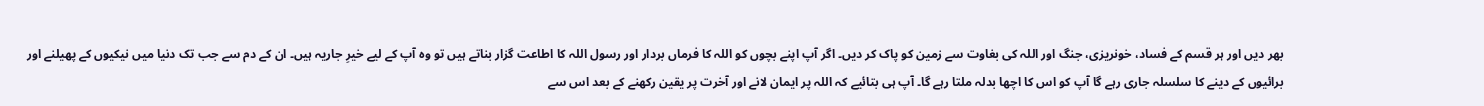بھر دیں اور ہر قسم کے فساد، خونریزی، جنگ اور اللہ کی بغاوت سے زمین کو پاک کر دیں۔ اگر آپ اپنے بچوں کو اللہ کا فرماں بردار اور رسول اللہ کا اطاعت گزار بناتے ہیں تو وہ آپ کے لیے خیرِ جاریہ ہیں۔ ان کے دم سے جب تک دنیا میں نیکیوں کے پھیلنے اور برائیوں کے دینے کا سلسلہ جاری رہے گا آپ کو اس کا اچھا بدلہ ملتا رہے گا۔ آپ ہی بتائیے کہ اللہ پر ایمان لانے اور آخرت پر یقین رکھنے کے بعد اس سے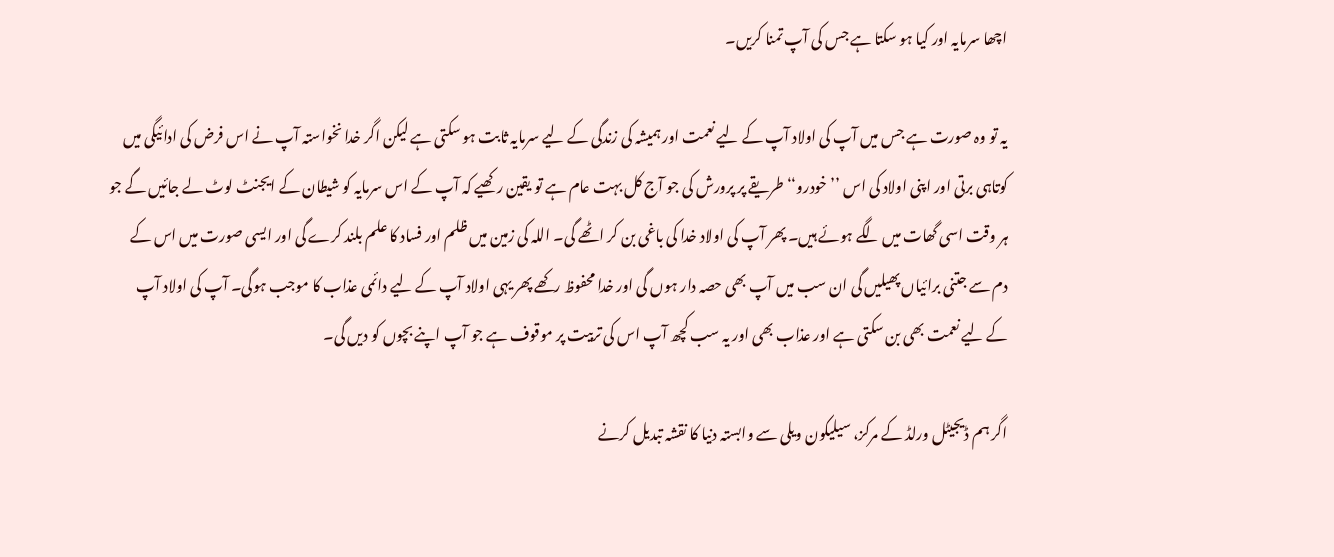اچھا سرمایہ اور کیا ہو سکتا ہے جس کی آپ تمنا کریں۔

یہ تو وہ صورت ہے جس میں آپ کی اولاد آپ کے لیے نعمت اور ہمیشہ کی زندگی کے لیے سرمایہ ثابت ہو سکتی ہے لیکن اگر خدا نخواستہ آپ نے اس فرض کی ادائیگی میں کوتاہی برتی اور اپنی اولاد کی اس ’’خودرو‘‘ طریقے پر پرورش کی جو آج کل بہت عام ہے تو یقین رکھیے کہ آپ کے اس سرمایہ کو شیطان کے ایجنٹ لوٹ لے جائیں گے جو ہر وقت اسی گھات میں لگے ہوئے ہیں۔ پھر آپ کی اولاد خدا کی باغی بن کر اٹھے گی۔ اللہ کی زمین میں ظلم اور فساد کا علم بلند کرے گی اور ایسی صورت میں اس کے دم سے جتنی برائیاں پھیلیں گی ان سب میں آپ بھی حصہ دار ہوں گی اور خدا محفوظ رکھے پھر یہی اولاد آپ کے لیے دائمی عذاب کا موجب ہوگی۔ آپ کی اولاد آپ کے لیے نعمت بھی بن سکتی ہے اور عذاب بھی اور یہ سب کچھ آپ اس کی تربیت پر موقوف ہے جو آپ اپنے بچوں کو دیں گی۔

اگر ہم ڈیجیٹل ورلڈ کے مرکز، سیلیکون ویلی سے وابستہ دنیا کا نقشہ تبدیل کرنے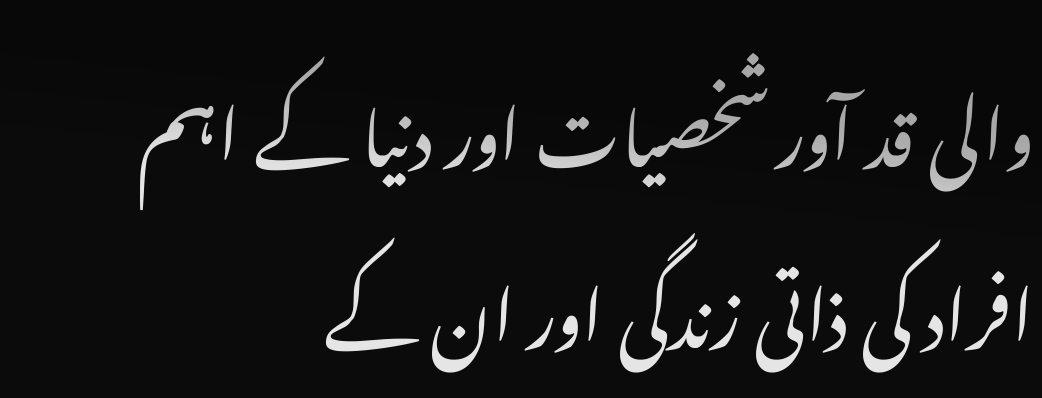والی قد آور شخصیات اور دنیا کے اہم افراد کی ذاتی زندگی اور ان کے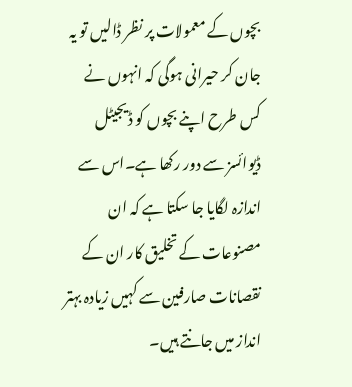بچوں کے معمولات پر نظر ڈالیں تو یہ جان کر حیرانی ہوگی کہ انہوں نے کس طرح اپنے بچوں کو ڈیجیٹل ڈیوائسز سے دور رکھا ہے۔اس سے اندازہ لگایا جا سکتا ہے کہ ان مصنوعات کے تخلیق کار ان کے نقصانات صارفین سے کہیں زیادہ بہتر انداز میں جانتے ہیں۔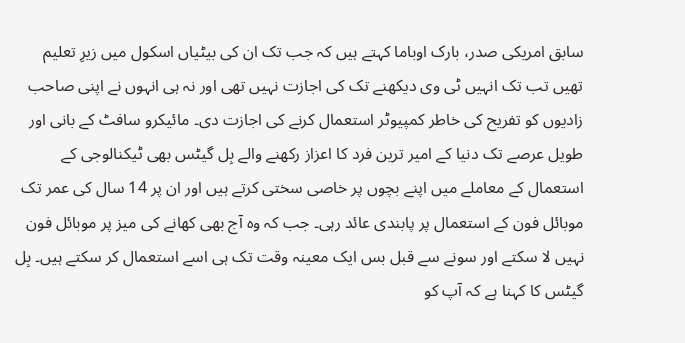سابق امریکی صدر، بارک اوباما کہتے ہیں کہ جب تک ان کی بیٹیاں اسکول میں زیرِ تعلیم تھیں تب تک انہیں ٹی وی دیکھنے تک کی اجازت نہیں تھی اور نہ ہی انہوں نے اپنی صاحب زادیوں کو تفریح کی خاطر کمپیوٹر استعمال کرنے کی اجازت دی۔ مائیکرو سافٹ کے بانی اور طویل عرصے تک دنیا کے امیر ترین فرد کا اعزاز رکھنے والے بِل گیٹس بھی ٹیکنالوجی کے استعمال کے معاملے میں اپنے بچوں پر خاصی سختی کرتے ہیں اور ان پر 14 سال کی عمر تک موبائل فون کے استعمال پر پابندی عائد رہی۔ جب کہ وہ آج بھی کھانے کی میز پر موبائل فون نہیں لا سکتے اور سونے سے قبل بس ایک معینہ وقت تک ہی اسے استعمال کر سکتے ہیں۔ بِل گیٹس کا کہنا ہے کہ آپ کو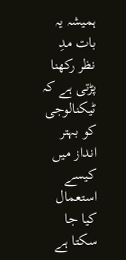ہمیشہ یہ بات مدِ نظر رکھنا پڑتی ہے کہ ٹیکنالوجی کو بہتر انداز میں کیسے استعمال کیا جا سکتا ہے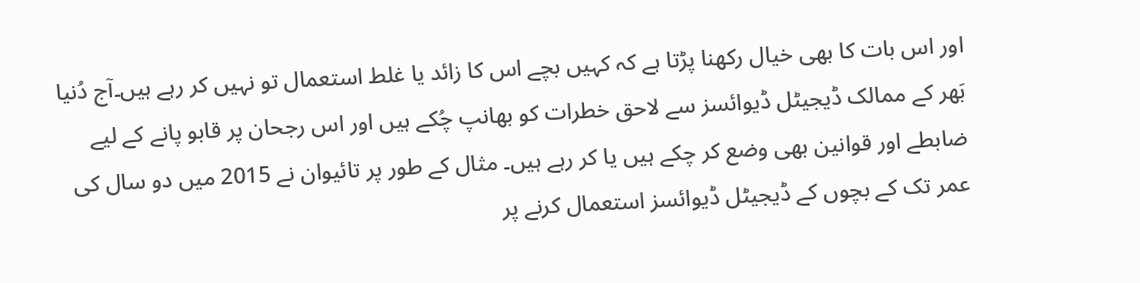اور اس بات کا بھی خیال رکھنا پڑتا ہے کہ کہیں بچے اس کا زائد یا غلط استعمال تو نہیں کر رہے ہیں۔آج دُنیا بَھر کے ممالک ڈیجیٹل ڈیوائسز سے لاحق خطرات کو بھانپ چُکے ہیں اور اس رجحان پر قابو پانے کے لیے ضابطے اور قوانین بھی وضع کر چکے ہیں یا کر رہے ہیں۔ مثال کے طور پر تائیوان نے 2015 میں دو سال کی عمر تک کے بچوں کے ڈیجیٹل ڈیوائسز استعمال کرنے پر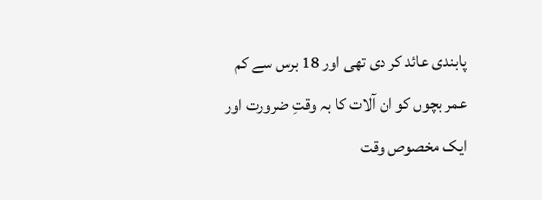پابندی عائد کر دی تھی اور 18 برس سے کم عمر بچوں کو ان آلات کا بہ وقتِ ضرورت اور ایک مخصوص وقت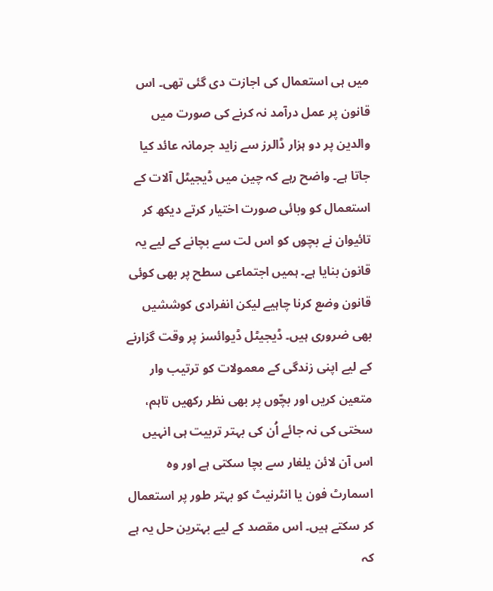میں ہی استعمال کی اجازت دی گئی تھی۔ اس قانون پر عمل درآمد نہ کرنے کی صورت میں والدین پر دو ہزار ڈالرز سے زاید جرمانہ عائد کیا جاتا ہے۔ واضح رہے کہ چین میں ڈیجیٹل آلات کے استعمال کو وبائی صورت اختیار کرتے دیکھ کر تائیوان نے بچوں کو اس لت سے بچانے کے لیے یہ قانون بنایا ہے۔ ہمیں اجتماعی سطح پر بھی کوئی قانون وضع کرنا چاہیے لیکن انفرادی کوششیں بھی ضروری ہیں۔ ڈیجیٹل ڈیوائسز پر وقت گزارنے کے لیے اپنی زندگی کے معمولات کو ترتیب وار متعین کریں اور بچّوں پر بھی نظر رکھیں تاہم، سختی کی نہ جائے اُن کی بہتر تربیت ہی انہیں اس آن لائن یلغار سے بچا سکتی ہے اور وہ اسمارٹ فون یا انٹرنیٹ کو بہتر طور پر استعمال کر سکتے ہیں۔ اس مقصد کے لیے بہترین حل یہ ہے کہ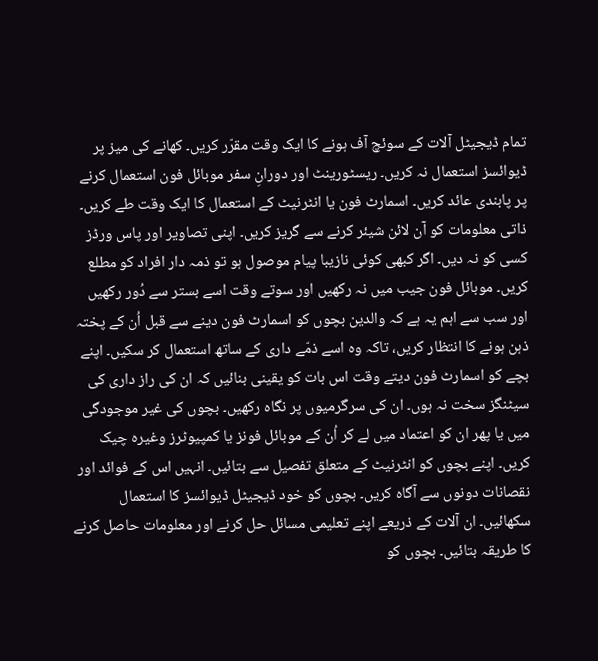تمام ڈیجیٹل آلات کے سوئچ آف ہونے کا ایک وقت مقرّر کریں۔ کھانے کی میز پر ڈیوائسز استعمال نہ کریں۔ ریسٹورینٹ اور دورانِ سفر موبائل فون استعمال کرنے پر پابندی عائد کریں۔ اسمارٹ فون یا انٹرنیٹ کے استعمال کا ایک وقت طے کریں۔ ذاتی معلومات کو آن لائن شیئر کرنے سے گریز کریں۔ اپنی تصاویر اور پاس ورڈز کسی کو نہ دیں۔ اگر کبھی کوئی نازیبا پیام موصول ہو تو ذمہ دار افراد کو مطلع کریں۔ موبائل فون جیب میں نہ رکھیں اور سوتے وقت اسے بستر سے دُور رکھیں اور سب سے اہم یہ ہے کہ والدین بچوں کو اسمارٹ فون دینے سے قبل اُن کے پختہ ذہن ہونے کا انتظار کریں، تاکہ وہ اسے ذمّے داری کے ساتھ استعمال کر سکیں۔ اپنے بچے کو اسمارٹ فون دیتے وقت اس بات کو یقینی بنائیں کہ ان کی راز داری کی سیٹنگز سخت نہ ہوں۔ ان کی سرگرمیوں پر نگاہ رکھیں۔ بچوں کی غیر موجودگی میں یا پھر ان کو اعتماد میں لے کر اُن کے موبائل فونز یا کمپیوٹرز وغیرہ چیک کریں۔ اپنے بچوں کو انٹرنیٹ کے متعلق تفصیل سے بتائیں۔ انہیں اس کے فوائد اور نقصانات دونوں سے آگاہ کریں۔ بچوں کو خود ڈیجیٹل ڈیوائسز کا استعمال سکھائیں۔ ان آلات کے ذریعے اپنے تعلیمی مسائل حل کرنے اور معلومات حاصل کرنے کا طریقہ بتائیں۔ بچوں کو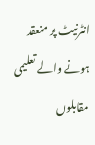انٹرنیٹ پر منعقد ہونے والے تعلیمی مقابلوں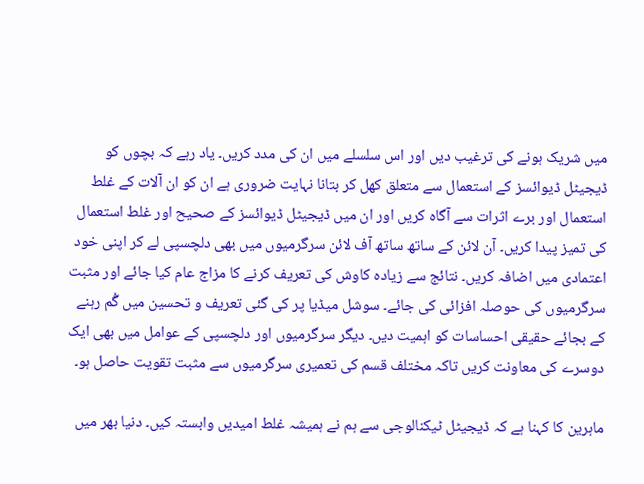میں شریک ہونے کی ترغیب دیں اور اس سلسلے میں ان کی مدد کریں۔ یاد رہے کہ بچوں کو ڈیجیٹل ڈیوائسز کے استعمال سے متعلق کھل کر بتانا نہایت ضروری ہے ان کو ان آلات کے غلط استعمال اور برے اثرات سے آگاہ کریں اور ان میں ڈیجیٹل ڈیوائسز کے صحیح اور غلط استعمال کی تمیز پیدا کریں۔ آن لائن کے ساتھ ساتھ آف لائن سرگرمیوں میں بھی دلچسپی لے کر اپنی خود اعتمادی میں اضافہ کریں۔ نتائج سے زیادہ کاوش کی تعریف کرنے کا مزاج عام کیا جائے اور مثبت سرگرمیوں کی حوصلہ افزائی کی جائے۔ سوشل میڈیا پر کی گئی تعریف و تحسین میں گُم رہنے کے بجائے حقیقی احساسات کو اہمیت دیں۔ دیگر سرگرمیوں اور دلچسپی کے عوامل میں بھی ایک دوسرے کی معاونت کریں تاکہ مختلف قسم کی تعمیری سرگرمیوں سے مثبت تقویت حاصل ہو۔

ماہرین کا کہنا ہے کہ ڈیجیٹل ٹیکنالوجی سے ہم نے ہمیشہ غلط امیدیں وابستہ کیں۔ دنیا بھر میں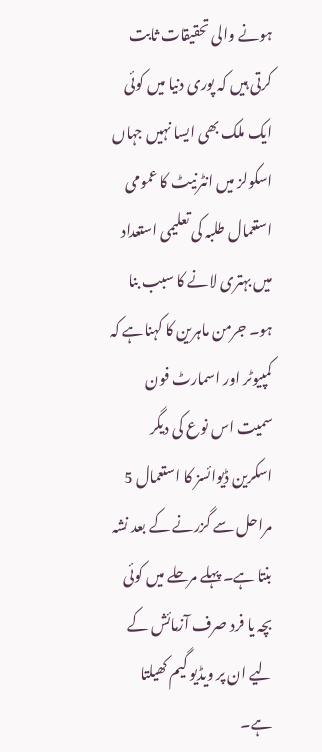ہونے والی تحقیقات ثابت کرتی ہیں کہ پوری دنیا میں کوئی ایک ملک بھی ایسا نہیں جہاں اسکولز میں انٹرنیٹ کا عمومی استعمال طلبہ کی تعلیمی استعداد میں بہتری لانے کا سبب بنا ہو۔ جرمن ماہرین کا کہناہے کہ کمپیوٹر اور اسمارٹ فون سمیت اس نوع کی دیگر اسکرین ڈیوائسز کا استعمال 5 مراحل سے گزرنے کے بعد نشہ بنتا ہے۔ پہلے مرحلے میں کوئی بچہ یا فرد صرف آزمائش کے لیے ان پر ویڈیو گیم کھیلتا ہے۔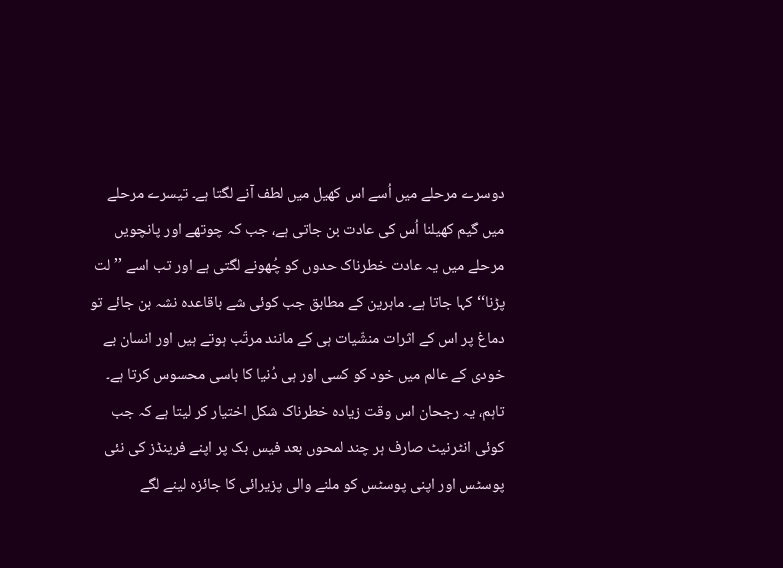دوسرے مرحلے میں اُسے اس کھیل میں لطف آنے لگتا ہے۔ تیسرے مرحلے میں گیم کھیلنا اُس کی عادت بن جاتی ہے، جب کہ چوتھے اور پانچویں مرحلے میں یہ عادت خطرناک حدوں کو چُھونے لگتی ہے اور تب اسے ’’لت پڑنا‘‘ کہا جاتا ہے۔ ماہرین کے مطابق جب کوئی شے باقاعدہ نشہ بن جائے تو دماغ پر اس کے اثرات منشّیات ہی کے مانند مرتّب ہوتے ہیں اور انسان بے خودی کے عالم میں خود کو کسی اور ہی دُنیا کا باسی محسوس کرتا ہے۔ تاہم، یہ رجحان اس وقت زیادہ خطرناک شکل اختیار کر لیتا ہے کہ جب کوئی انٹرنیٹ صارف ہر چند لمحوں بعد فیس بک پر اپنے فرینڈز کی نئی پوسٹس اور اپنی پوسٹس کو ملنے والی پزیرائی کا جائزہ لینے لگے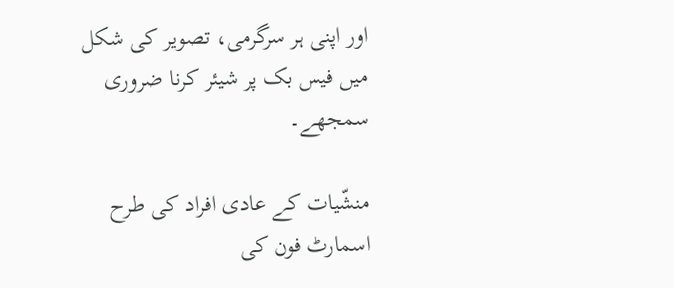اور اپنی ہر سرگرمی، تصویر کی شکل میں فیس بک پر شیئر کرنا ضروری سمجھے۔

منشّیات کے عادی افراد کی طرح اسمارٹ فون کی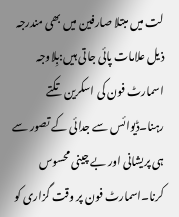لت میں مبتلا صارفین میں بھی مندرجہ ذیل علامات پائی جاتی ہیں:بِلاوجہ اسمارٹ فون کی اسکرین تکتے رہنا۔ڈیوائس سے جدائی کے تصور سے ہی پریشانی اور بے چینی محسوس کرنا۔اسمارٹ فون پر وقت گزاری کو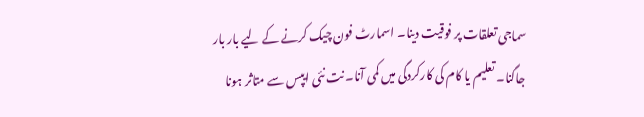سماجی تعلقات پر فوقیت دینا۔ اسمارٹ فون چیک کرنے کے لیے بار بار جاگنا۔ تعلیم یا کام کی کارکردگی میں کمی آنا۔ نت نئی ایپس سے متاثر ہونا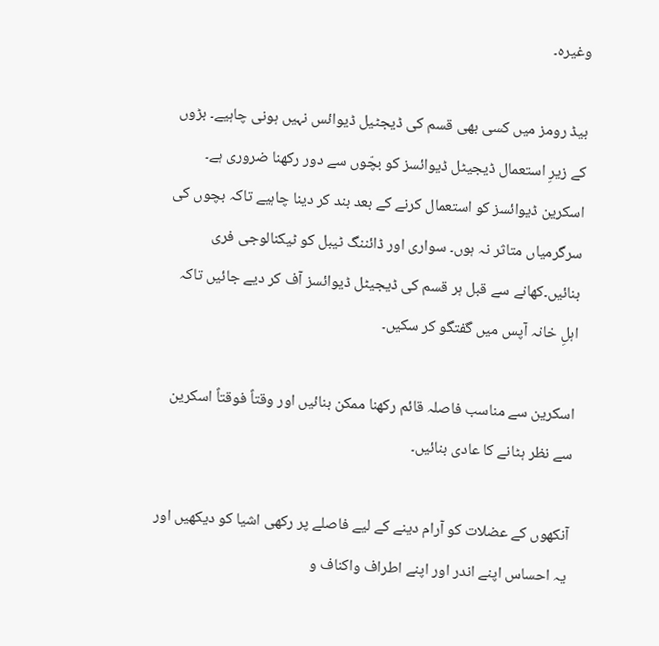وغیرہ۔

بیڈ رومز میں کسی بھی قسم کی ڈیجٹیل ڈیوائس نہیں ہونی چاہیے۔ بڑوں کے زیرِ استعمال ڈیجیٹل ڈیوائسز کو بچّوں سے دور رکھنا ضروری ہے۔ اسکرین ڈیوائسز کو استعمال کرنے کے بعد بند کر دینا چاہیے تاکہ بچوں کی سرگرمیاں متاثر نہ ہوں۔ سواری اور ڈائننگ ٹیبل کو ٹیکنالوجی فری بنائیں۔کھانے سے قبل ہر قسم کی ڈیجیٹل ڈیوائسز آف کر دیے جائیں تاکہ اہلِ خانہ آپس میں گفتگو کر سکیں۔

اسکرین سے مناسب فاصلہ قائم رکھنا ممکن بنائیں اور وقتاً فوقتاً اسکرین سے نظر ہٹانے کا عادی بنائیں۔

آنکھوں کے عضلات کو آرام دینے کے لیے فاصلے پر رکھی اشیا کو دیکھیں اور یہ احساس اپنے اندر اور اپنے اطراف واکناف و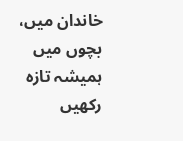خاندان میں، بچوں میں ہمیشہ تازہ رکھیں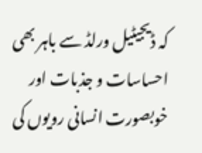کہ ڈیجیٹیل ورلڈ سے باہر بھی احساسات و جذبات اور خوبصورت انسانی رویوں کی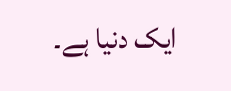ایک دنیا ہے۔